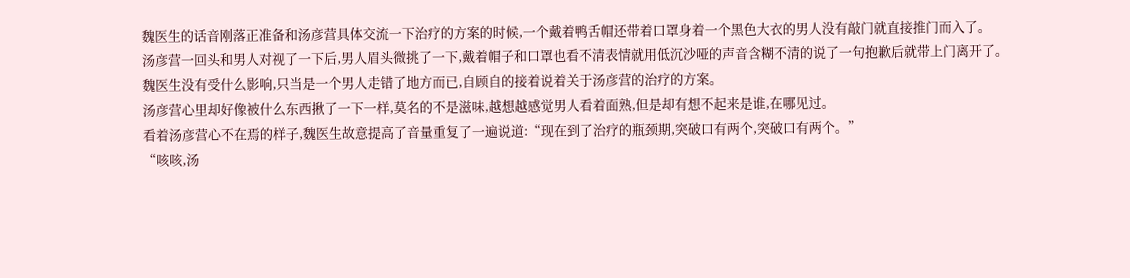魏医生的话音刚落正准备和汤彦营具体交流一下治疗的方案的时候,一个戴着鸭舌帽还带着口罩身着一个黑色大衣的男人没有敲门就直接推门而入了。
汤彦营一回头和男人对视了一下后,男人眉头微挑了一下,戴着帽子和口罩也看不清表情就用低沉沙哑的声音含糊不清的说了一句抱歉后就带上门离开了。
魏医生没有受什么影响,只当是一个男人走错了地方而已,自顾自的接着说着关于汤彦营的治疗的方案。
汤彦营心里却好像被什么东西揪了一下一样,莫名的不是滋味,越想越感觉男人看着面熟,但是却有想不起来是谁,在哪见过。
看着汤彦营心不在焉的样子,魏医生故意提高了音量重复了一遍说道:“现在到了治疗的瓶颈期,突破口有两个,突破口有两个。”
“咳咳,汤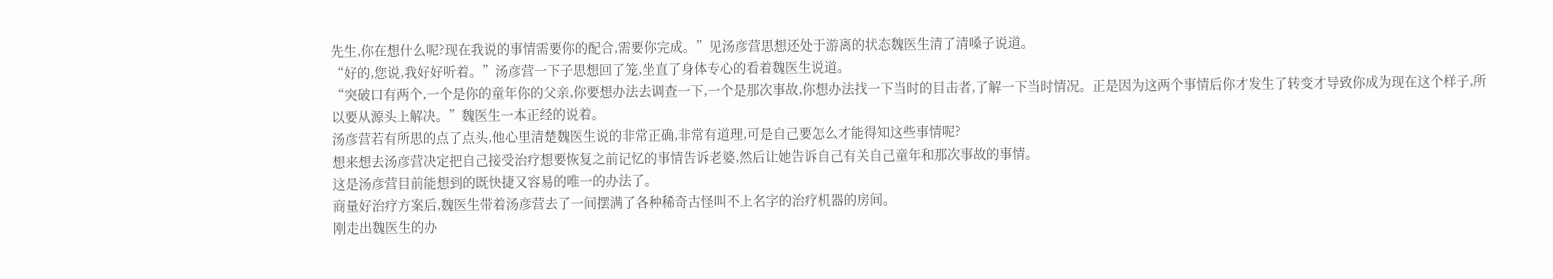先生,你在想什么呢?现在我说的事情需要你的配合,需要你完成。”见汤彦营思想还处于游离的状态魏医生清了清嗓子说道。
“好的,您说,我好好听着。”汤彦营一下子思想回了笼,坐直了身体专心的看着魏医生说道。
“突破口有两个,一个是你的童年你的父亲,你要想办法去调查一下,一个是那次事故,你想办法找一下当时的目击者,了解一下当时情况。正是因为这两个事情后你才发生了转变才导致你成为现在这个样子,所以要从源头上解决。”魏医生一本正经的说着。
汤彦营若有所思的点了点头,他心里清楚魏医生说的非常正确,非常有道理,可是自己要怎么才能得知这些事情呢?
想来想去汤彦营决定把自己接受治疗想要恢复之前记忆的事情告诉老婆,然后让她告诉自己有关自己童年和那次事故的事情。
这是汤彦营目前能想到的既快捷又容易的唯一的办法了。
商量好治疗方案后,魏医生带着汤彦营去了一间摆满了各种稀奇古怪叫不上名字的治疗机器的房间。
刚走出魏医生的办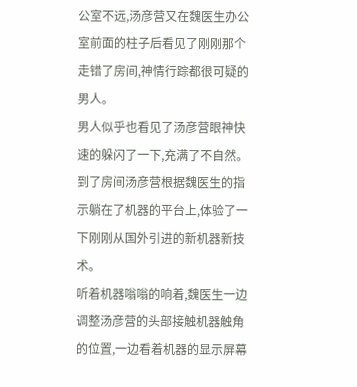公室不远,汤彦营又在魏医生办公室前面的柱子后看见了刚刚那个走错了房间,神情行踪都很可疑的男人。
男人似乎也看见了汤彦营眼神快速的躲闪了一下,充满了不自然。
到了房间汤彦营根据魏医生的指示躺在了机器的平台上,体验了一下刚刚从国外引进的新机器新技术。
听着机器嗡嗡的响着,魏医生一边调整汤彦营的头部接触机器触角的位置,一边看着机器的显示屏幕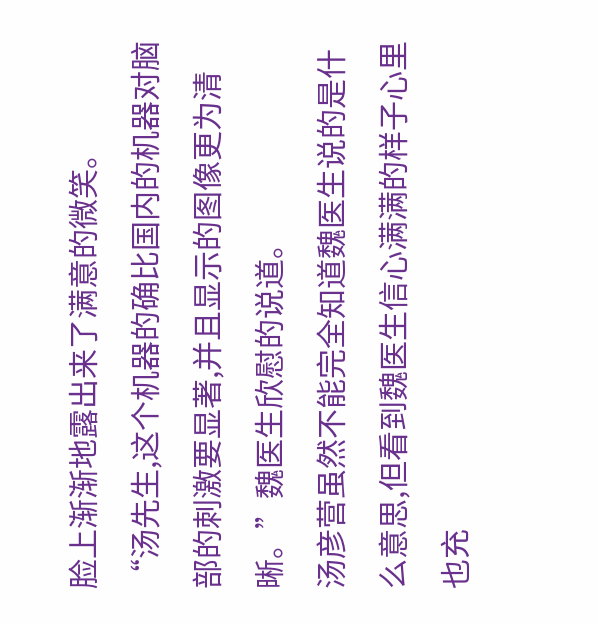脸上渐渐地露出来了满意的微笑。
“汤先生,这个机器的确比国内的机器对脑部的刺激要显著,并且显示的图像更为清晰。”魏医生欣慰的说道。
汤彦营虽然不能完全知道魏医生说的是什么意思,但看到魏医生信心满满的样子心里也充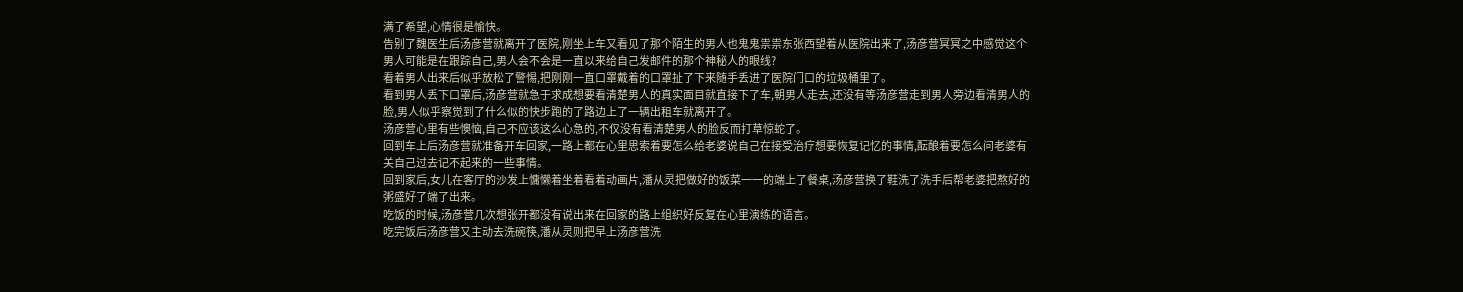满了希望,心情很是愉快。
告别了魏医生后汤彦营就离开了医院,刚坐上车又看见了那个陌生的男人也鬼鬼祟祟东张西望着从医院出来了,汤彦营冥冥之中感觉这个男人可能是在跟踪自己,男人会不会是一直以来给自己发邮件的那个神秘人的眼线?
看着男人出来后似乎放松了警惕,把刚刚一直口罩戴着的口罩扯了下来随手丢进了医院门口的垃圾桶里了。
看到男人丢下口罩后,汤彦营就急于求成想要看清楚男人的真实面目就直接下了车,朝男人走去,还没有等汤彦营走到男人旁边看清男人的脸,男人似乎察觉到了什么似的快步跑的了路边上了一辆出租车就离开了。
汤彦营心里有些懊恼,自己不应该这么心急的,不仅没有看清楚男人的脸反而打草惊蛇了。
回到车上后汤彦营就准备开车回家,一路上都在心里思索着要怎么给老婆说自己在接受治疗想要恢复记忆的事情,酝酿着要怎么问老婆有关自己过去记不起来的一些事情。
回到家后,女儿在客厅的沙发上慵懒着坐着看着动画片,潘从灵把做好的饭菜一一的端上了餐桌,汤彦营换了鞋洗了洗手后帮老婆把熬好的粥盛好了端了出来。
吃饭的时候,汤彦营几次想张开都没有说出来在回家的路上组织好反复在心里演练的语言。
吃完饭后汤彦营又主动去洗碗筷,潘从灵则把早上汤彦营洗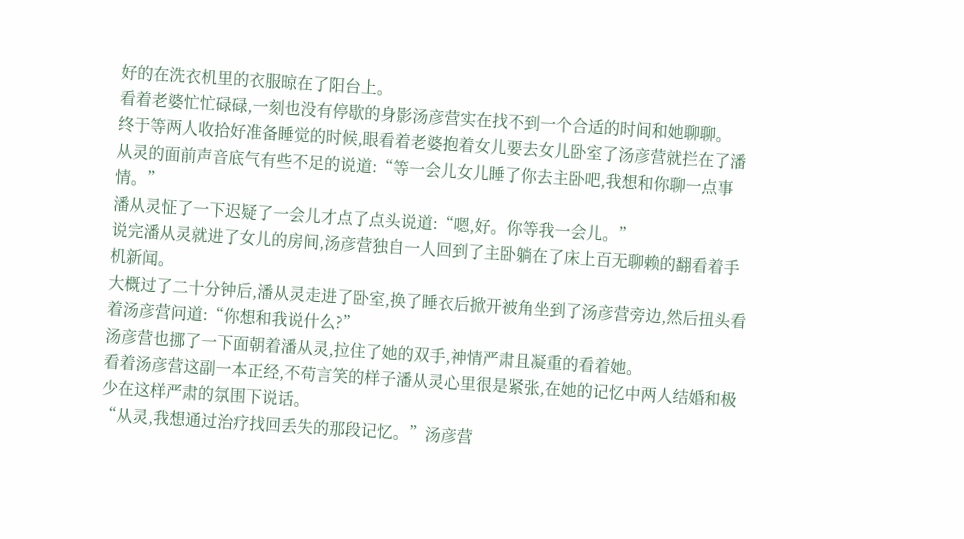好的在洗衣机里的衣服晾在了阳台上。
看着老婆忙忙碌碌,一刻也没有停歇的身影汤彦营实在找不到一个合适的时间和她聊聊。
终于等两人收拾好准备睡觉的时候,眼看着老婆抱着女儿要去女儿卧室了汤彦营就拦在了潘从灵的面前声音底气有些不足的说道:“等一会儿女儿睡了你去主卧吧,我想和你聊一点事情。”
潘从灵怔了一下迟疑了一会儿才点了点头说道:“嗯,好。你等我一会儿。”
说完潘从灵就进了女儿的房间,汤彦营独自一人回到了主卧躺在了床上百无聊赖的翻看着手机新闻。
大概过了二十分钟后,潘从灵走进了卧室,换了睡衣后掀开被角坐到了汤彦营旁边,然后扭头看着汤彦营问道:“你想和我说什么?”
汤彦营也挪了一下面朝着潘从灵,拉住了她的双手,神情严肃且凝重的看着她。
看着汤彦营这副一本正经,不苟言笑的样子潘从灵心里很是紧张,在她的记忆中两人结婚和极少在这样严肃的氛围下说话。
“从灵,我想通过治疗找回丢失的那段记忆。”汤彦营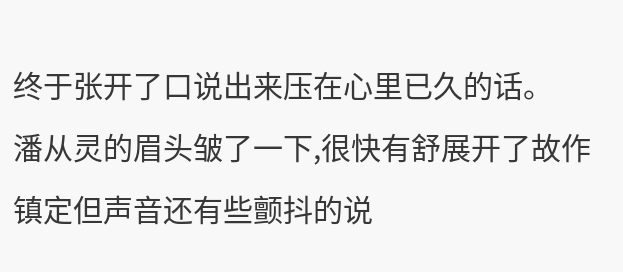终于张开了口说出来压在心里已久的话。
潘从灵的眉头皱了一下,很快有舒展开了故作镇定但声音还有些颤抖的说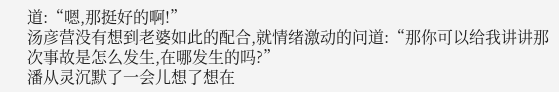道:“嗯,那挺好的啊!”
汤彦营没有想到老婆如此的配合,就情绪激动的问道:“那你可以给我讲讲那次事故是怎么发生,在哪发生的吗?”
潘从灵沉默了一会儿想了想在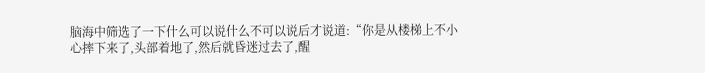脑海中筛选了一下什么可以说什么不可以说后才说道:“你是从楼梯上不小心摔下来了,头部着地了,然后就昏迷过去了,醒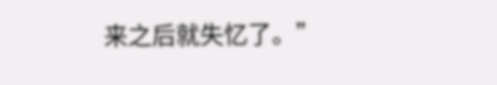来之后就失忆了。”